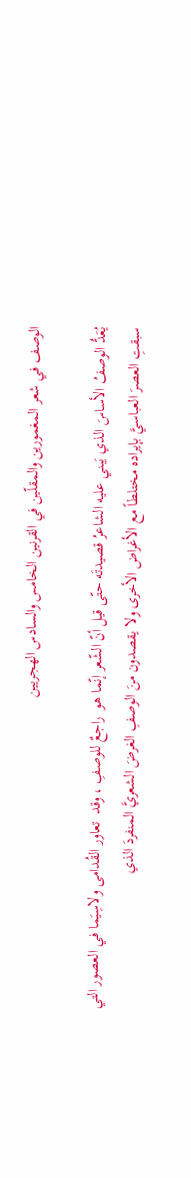الوصف في شعر المغمورين والمقلّين في القرنين الخامس والسادس الهجريين

يُعَدُّ الوصفُ الأساسَ الذي يَبني عليه الشاعرُ قصيدتَه حتّى قيل أنّ الشّعر إنّما هو  راجعٌ للوصفِ ، وقد  تعاور القُدامى ولاسِيَما في العصور التي سبقتِ العصرَ العباسيَّ بإيراده مختلطاً مع الأغراض الأخرى ولا يقصدون منَ الوصفِ الغرضَ الشعريَّ المنفردَ الذي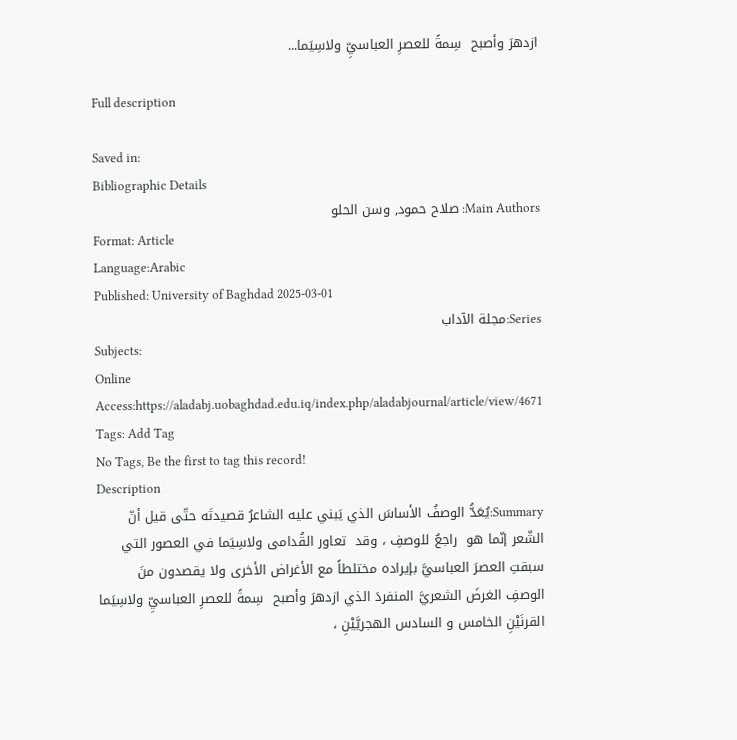ازدهرَ وأصبح  سِمةً للعصرِ العباسيِّ ولاسِيَما...

Full description

Saved in:
Bibliographic Details
Main Authors: صلاح حمود, وسن الحلو
Format: Article
Language:Arabic
Published: University of Baghdad 2025-03-01
Series:مجلة الآداب
Subjects:
Online Access:https://aladabj.uobaghdad.edu.iq/index.php/aladabjournal/article/view/4671
Tags: Add Tag
No Tags, Be the first to tag this record!
Description
Summary:يُعَدُّ الوصفُ الأساسَ الذي يَبني عليه الشاعرُ قصيدتَه حتّى قيل أنّ الشّعر إنّما هو  راجعٌ للوصفِ ، وقد  تعاور القُدامى ولاسِيَما في العصور التي سبقتِ العصرَ العباسيَّ بإيراده مختلطاً مع الأغراض الأخرى ولا يقصدون منَ الوصفِ الغرضَ الشعريَّ المنفردَ الذي ازدهرَ وأصبح  سِمةً للعصرِ العباسيِّ ولاسِيَما القرنَيْنِ الخامس و السادس الهجريَّيْنِ ،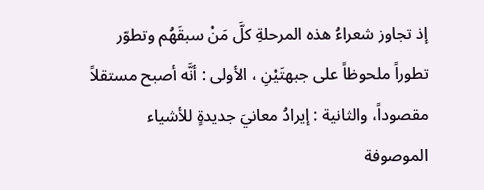إذ تجاوز شعراءُ هذه المرحلةِ كلَّ مَنْ سبقَهُم وتطوّر تطوراً ملحوظاً على جبهتَيْنِ ، الأولى : أنَّه أصبح مستقلاً مقصوداً، والثانية : إيرادُ معانيَ جديدةٍ للأشياء الموصوفة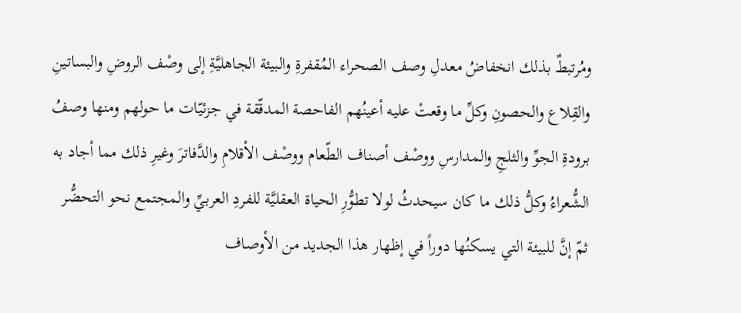ومُرتبطٌ بذلك انخفاضُ معدلِ وصف الصحراء المُقفرةِ والبيئة الجاهليَّةِ إلى وصْف الروضِ والبساتينِ والقِلاع والحصونِ وكلِّ ما وقعتْ عليه أعينُهم الفاحصة المدقّقة في جزئيّات ما حولهم ومنها وصفُ برودةِ الجوِّ والثلجِ والمدارسِ ووصْف أصناف الطّعام ووصْف الأقلامِ والدَّفاترَ وغيرِ ذلك مما أجاد به الشُّعراءُ وكلُّ ذلك ما كان سيحدثُ لولا تطوُّرِ الحياة العقليَّة للفردِ العربيِّ والمجتمع نحو التحضُّر ثمّ إنَّ للبيئة التي يسكنُها دوراً في إظهار هذا الجديد من الأوصاف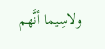ولاسِيما أنَّهم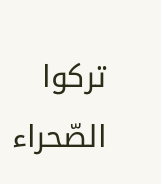تركوا الصّحراء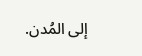إلى المُدن.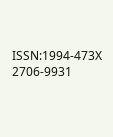ISSN:1994-473X
2706-9931